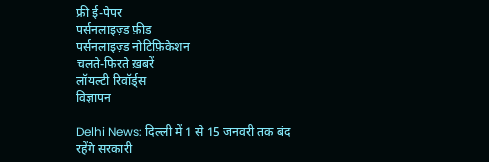फ्री ई-पेपर
पर्सनलाइज़्ड फ़ीड
पर्सनलाइज़्ड नोटिफ़िकेशन
चलते-फिरते ख़बरें
लॉयल्टी रिवॉर्ड्स
विज्ञापन

Delhi News: दिल्ली में 1 से 15 जनवरी तक बंद रहेंगे सरकारी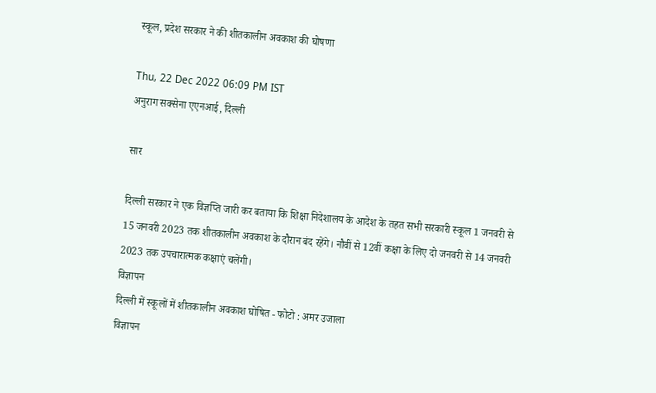स्कूल, प्रदेश सरकार ने की शीतकालीन अवकाश की घोषणा

Thu, 22 Dec 2022 06:09 PM IST
अनुराग सक्सेना एएनआई, दिल्ली

सार

दिल्ली सरकार ने एक विज्ञप्ति जारी कर बताया कि शिक्षा निदेशालय के आदेश के तहत सभी सरकारी स्कूल 1 जनवरी से 15 जनवरी 2023 तक शीतकालीन अवकाश के दौरान बंद रहेंगे। नौवीं से 12वीं कक्षा के लिए दो जनवरी से 14 जनवरी 2023 तक उपचारात्मक कक्षाएं चलेंगी।
विज्ञापन
दिल्ली में स्कूलों में शीतकालीन अवकाश घोषित - फोटो : अमर उजाला
विज्ञापन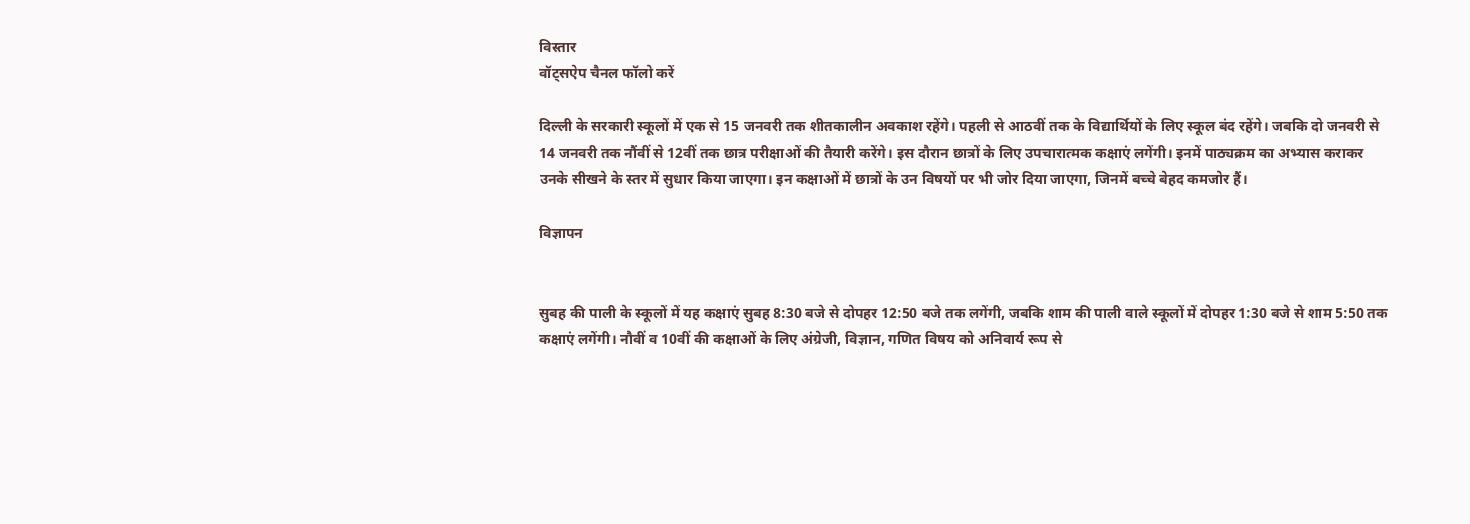विस्तार
वॉट्सऐप चैनल फॉलो करें

दिल्ली के सरकारी स्कूलों में एक से 15 जनवरी तक शीतकालीन अवकाश रहेंगे। पहली से आठवीं तक के विद्यार्थियों के लिए स्कूल बंद रहेंगे। जबकि दो जनवरी से 14 जनवरी तक नौंवीं से 12वीं तक छात्र परीक्षाओं की तैयारी करेंगे। इस दौरान छात्रों के लिए उपचारात्मक कक्षाएं लगेंगी। इनमें पाठ्यक्रम का अभ्यास कराकर उनके सीखने के स्तर में सुधार किया जाएगा। इन कक्षाओं में छात्रों के उन विषयों पर भी जोर दिया जाएगा, जिनमें बच्चे बेहद कमजोर हैं।

विज्ञापन


सुबह की पाली के स्कूलों में यह कक्षाएं सुबह 8:30 बजे से दोपहर 12:50 बजे तक लगेंगी, जबकि शाम की पाली वाले स्कूलों में दोपहर 1:30 बजे से शाम 5:50 तक कक्षाएं लगेंगी। नौवीं व 10वीं की कक्षाओं के लिए अंग्रेजी, विज्ञान, गणित विषय को अनिवार्य रूप से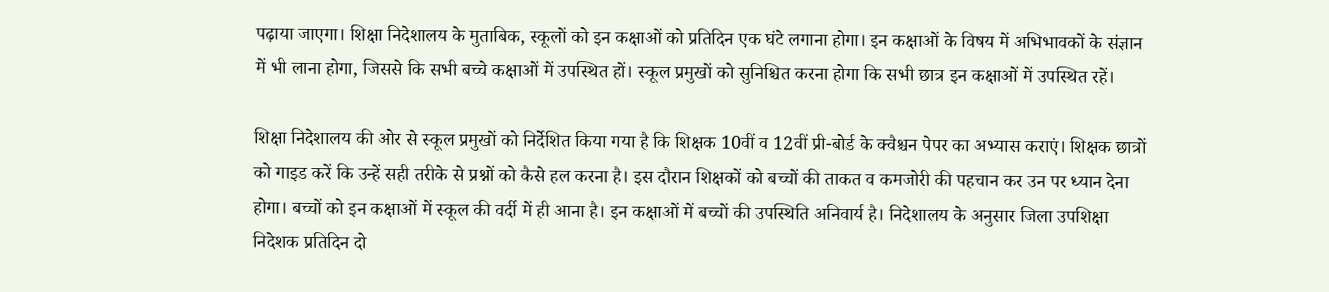पढ़ाया जाएगा। शिक्षा निदेशालय के मुताबिक, स्कूलों को इन कक्षाओं को प्रतिदिन एक घंटे लगाना होगा। इन कक्षाओं के विषय में अभिभावकों के संज्ञान में भी लाना होगा, जिससे कि सभी बच्चे कक्षाओं में उपस्थित हों। स्कूल प्रमुखों को सुनिश्चित करना होगा कि सभी छात्र इन कक्षाओं में उपस्थित रहें।

शिक्षा निदेशालय की ओर से स्कूल प्रमुखों को निर्देशित किया गया है कि शिक्षक 10वीं व 12वीं प्री-बोर्ड के क्वैश्चन पेपर का अभ्यास कराएं। शिक्षक छात्रों को गाइड करें कि उन्हें सही तरीके से प्रश्नों को कैसे हल करना है। इस दौरान शिक्षकों को बच्चों की ताकत व कमजोरी की पहचान कर उन पर ध्यान देना होगा। बच्चों को इन कक्षाओं में स्कूल की वर्दी में ही आना है। इन कक्षाओं में बच्चों की उपस्थिति अनिवार्य है। निदेशालय के अनुसार जिला उपशिक्षा निदेशक प्रतिदिन दो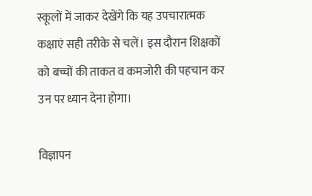स्कूलों में जाकर देखेंगे कि यह उपचारात्मक कक्षाएं सही तरीके से चलें। इस दौरान शिक्षकों को बच्चों की ताकत व कमजोरी की पहचान कर उन पर ध्यान देना होगा।

विज्ञापन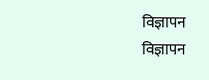विज्ञापन
विज्ञापन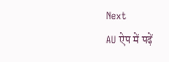Next
AU ऐप में पढ़ें